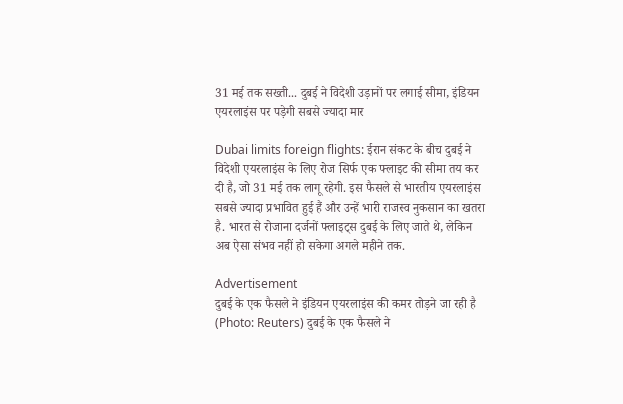31 मई तक सख्ती... दुबई ने विदेशी उड़ानों पर लगाई सीमा, इंडियन एयरलाइंस पर पड़ेगी सबसे ज्यादा मार

Dubai limits foreign flights: ईरान संकट के बीच दुबई ने विदेशी एयरलाइंस के लिए रोज सिर्फ एक फ्लाइट की सीमा तय कर दी है, जो 31 मई तक लागू रहेगी. इस फैसले से भारतीय एयरलाइंस सबसे ज्यादा प्रभावित हुई हैं और उन्हें भारी राजस्व नुकसान का खतरा है. भारत से रोजाना दर्जनों फ्लाइट्स दुबई के लिए जाते थे, लेकिन अब ऐसा संभव नहीं हो सकेगा अगले महीने तक.

Advertisement
दुबई के एक फैसले ने इंडियन एयरलाइंस की कमर तोड़ने जा रही है (Photo: Reuters) दुबई के एक फैसले ने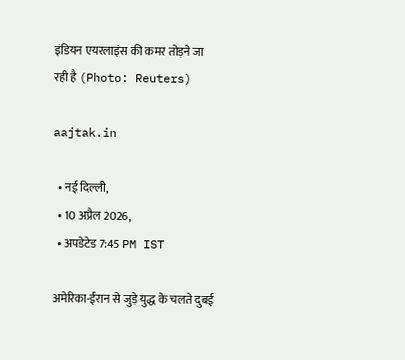इंडियन एयरलाइंस की कमर तोड़ने जा रही है (Photo: Reuters)

aajtak.in

  • नई दिल्ली,
  • 10 अप्रैल 2026,
  • अपडेटेड 7:45 PM IST

अमेरिका-ईरान से जुड़े युद्ध के चलते दुबई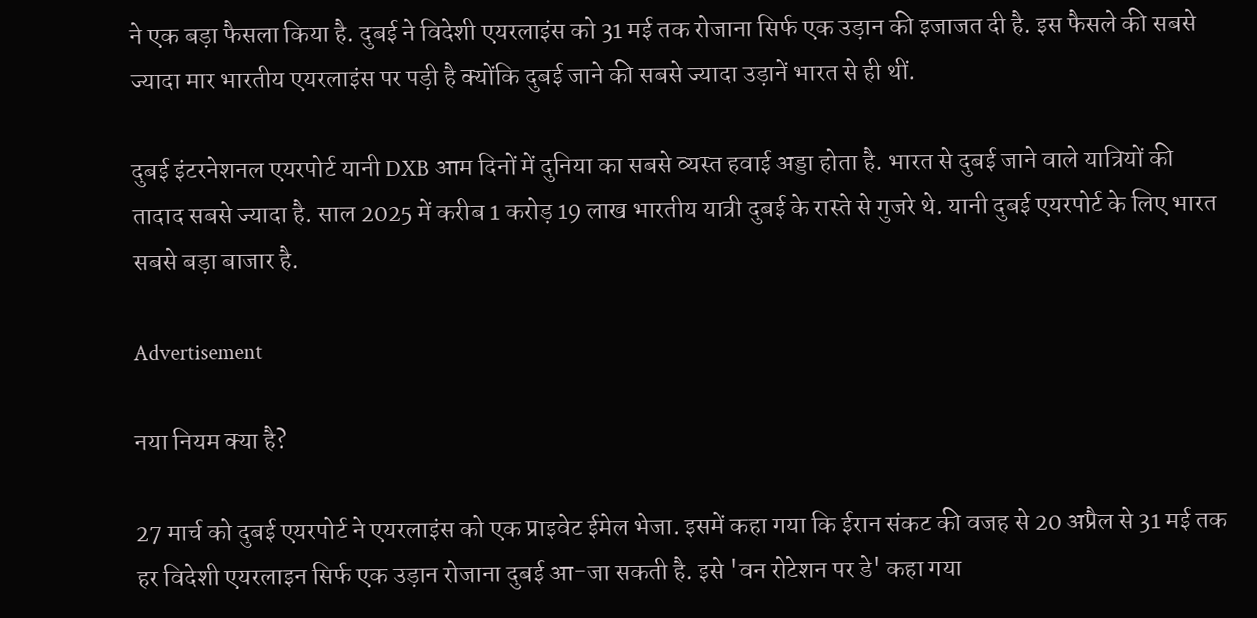ने एक बड़ा फैसला किया है. दुबई ने विदेशी एयरलाइंस को 31 मई तक रोजाना सिर्फ एक उड़ान की इजाजत दी है. इस फैसले की सबसे ज्यादा मार भारतीय एयरलाइंस पर पड़ी है क्योंकि दुबई जाने की सबसे ज्यादा उड़ानें भारत से ही थीं.

दुबई इंटरनेशनल एयरपोर्ट यानी DXB आम दिनों में दुनिया का सबसे व्यस्त हवाई अड्डा होता है. भारत से दुबई जाने वाले यात्रियों की तादाद सबसे ज्यादा है. साल 2025 में करीब 1 करोड़ 19 लाख भारतीय यात्री दुबई के रास्ते से गुजरे थे. यानी दुबई एयरपोर्ट के लिए भारत सबसे बड़ा बाजार है.

Advertisement

नया नियम क्या है?

27 मार्च को दुबई एयरपोर्ट ने एयरलाइंस को एक प्राइवेट ईमेल भेजा. इसमें कहा गया कि ईरान संकट की वजह से 20 अप्रैल से 31 मई तक हर विदेशी एयरलाइन सिर्फ एक उड़ान रोजाना दुबई आ-जा सकती है. इसे 'वन रोटेशन पर डे' कहा गया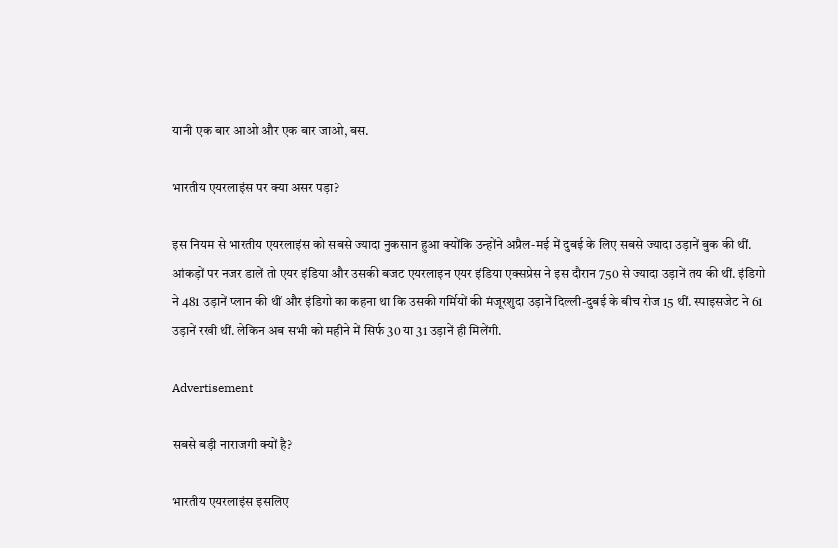यानी एक बार आओ और एक बार जाओ, बस.

भारतीय एयरलाइंस पर क्या असर पड़ा?

इस नियम से भारतीय एयरलाइंस को सबसे ज्यादा नुकसान हुआ क्योंकि उन्होंने अप्रैल-मई में दुबई के लिए सबसे ज्यादा उड़ानें बुक की थीं. आंकड़ों पर नजर डालें तो एयर इंडिया और उसकी बजट एयरलाइन एयर इंडिया एक्सप्रेस ने इस दौरान 750 से ज्यादा उड़ानें तय की थीं. इंडिगो ने 481 उड़ानें प्लान की थीं और इंडिगो का कहना था कि उसकी गर्मियों की मंजूरशुदा उड़ानें दिल्ली-दुबई के बीच रोज 15 थीं. स्पाइसजेट ने 61 उड़ानें रखी थीं. लेकिन अब सभी को महीने में सिर्फ 30 या 31 उड़ानें ही मिलेंगी.

Advertisement

सबसे बड़ी नाराजगी क्यों है?

भारतीय एयरलाइंस इसलिए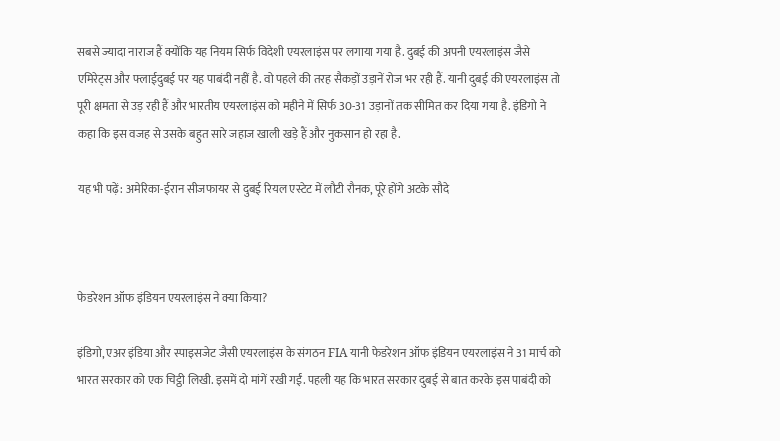सबसे ज्यादा नाराज हैं क्योंकि यह नियम सिर्फ विदेशी एयरलाइंस पर लगाया गया है. दुबई की अपनी एयरलाइंस जैसे एमिरेट्स और फ्लाईदुबई पर यह पाबंदी नहीं है. वो पहले की तरह सैकड़ों उड़ानें रोज भर रही हैं. यानी दुबई की एयरलाइंस तो पूरी क्षमता से उड़ रही हैं और भारतीय एयरलाइंस को महीने में सिर्फ 30-31 उड़ानों तक सीमित कर दिया गया है. इंडिगो ने कहा कि इस वजह से उसके बहुत सारे जहाज खाली खड़े हैं और नुकसान हो रहा है.

यह भी पढ़ें: अमेरिका-ईरान सीजफायर से दुबई रियल एस्टेट में लौटी रौनक, पूरे होंगे अटके सौदे



फेडरेशन ऑफ इंडियन एयरलाइंस ने क्या किया?

इंडिगो, एअर इंडिया और स्पाइसजेट जैसी एयरलाइंस के संगठन FIA यानी फेडरेशन ऑफ इंडियन एयरलाइंस ने 31 मार्च को भारत सरकार को एक चिट्ठी लिखी. इसमें दो मांगें रखी गईं. पहली यह कि भारत सरकार दुबई से बात करके इस पाबंदी को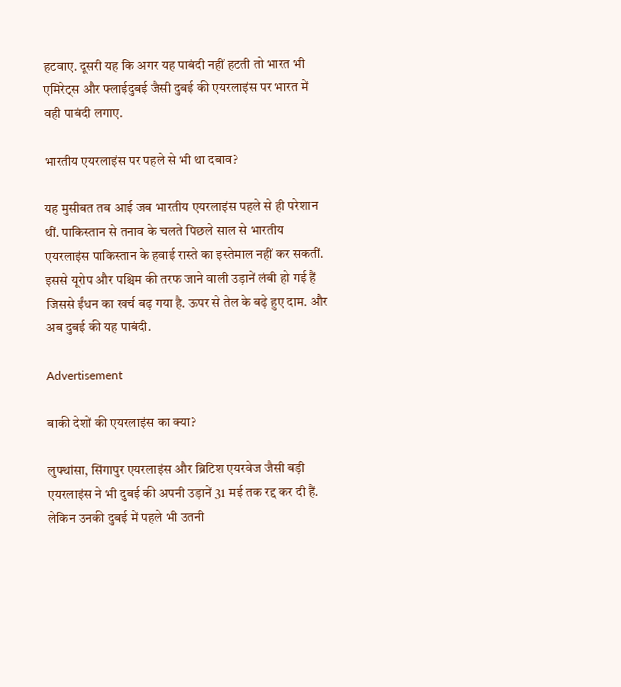हटवाए. दूसरी यह कि अगर यह पाबंदी नहीं हटती तो भारत भी एमिरेट्स और फ्लाईदुबई जैसी दुबई की एयरलाइंस पर भारत में वही पाबंदी लगाए.

भारतीय एयरलाइंस पर पहले से भी था दबाव?

यह मुसीबत तब आई जब भारतीय एयरलाइंस पहले से ही परेशान थीं. पाकिस्तान से तनाव के चलते पिछले साल से भारतीय एयरलाइंस पाकिस्तान के हवाई रास्ते का इस्तेमाल नहीं कर सकतीं. इससे यूरोप और पश्चिम की तरफ जाने वाली उड़ानें लंबी हो गई हैं जिससे ईंधन का खर्च बढ़ गया है. ऊपर से तेल के बढ़े हुए दाम. और अब दुबई की यह पाबंदी.

Advertisement

बाकी देशों की एयरलाइंस का क्या?

लुफ्थांसा, सिंगापुर एयरलाइंस और ब्रिटिश एयरवेज जैसी बड़ी एयरलाइंस ने भी दुबई की अपनी उड़ानें 31 मई तक रद्द कर दी हैं. लेकिन उनकी दुबई में पहले भी उतनी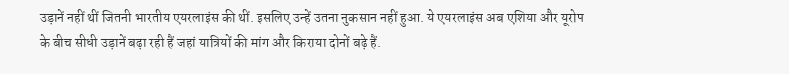उड़ानें नहीं थीं जितनी भारतीय एयरलाइंस की थीं. इसलिए उन्हें उतना नुकसान नहीं हुआ. ये एयरलाइंस अब एशिया और यूरोप के बीच सीधी उड़ानें बढ़ा रही हैं जहां यात्रियों की मांग और किराया दोनों बढ़े हैं.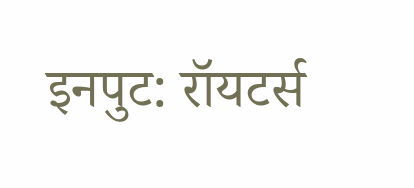इनपुट: रॉयटर्स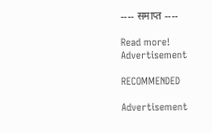---- समाप्त ----

Read more!
Advertisement

RECOMMENDED

Advertisement